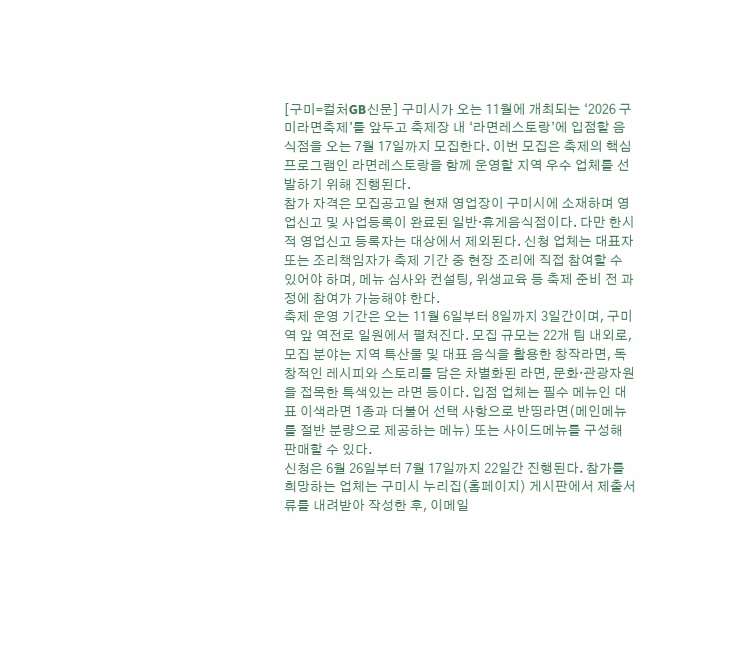[구미=컬처GB신문] 구미시가 오는 11월에 개최되는 ‘2026 구미라면축제’를 앞두고 축제장 내 ‘라면레스토랑’에 입점할 음식점을 오는 7월 17일까지 모집한다. 이번 모집은 축제의 핵심 프로그램인 라면레스토랑을 함께 운영할 지역 우수 업체를 선발하기 위해 진행된다.
참가 자격은 모집공고일 현재 영업장이 구미시에 소재하며 영업신고 및 사업등록이 완료된 일반·휴게음식점이다. 다만 한시적 영업신고 등록자는 대상에서 제외된다. 신청 업체는 대표자 또는 조리책임자가 축제 기간 중 현장 조리에 직접 참여할 수 있어야 하며, 메뉴 심사와 컨설팅, 위생교육 등 축제 준비 전 과정에 참여가 가능해야 한다.
축제 운영 기간은 오는 11월 6일부터 8일까지 3일간이며, 구미역 앞 역전로 일원에서 펼쳐진다. 모집 규모는 22개 팀 내외로, 모집 분야는 지역 특산물 및 대표 음식을 활용한 창작라면, 독창적인 레시피와 스토리를 담은 차별화된 라면, 문화·관광자원을 접목한 특색있는 라면 등이다. 입점 업체는 필수 메뉴인 대표 이색라면 1종과 더불어 선택 사항으로 반띵라면(메인메뉴를 절반 분량으로 제공하는 메뉴) 또는 사이드메뉴를 구성해 판매할 수 있다.
신청은 6월 26일부터 7월 17일까지 22일간 진행된다. 참가를 희망하는 업체는 구미시 누리집(홈페이지) 게시판에서 제출서류를 내려받아 작성한 후, 이메일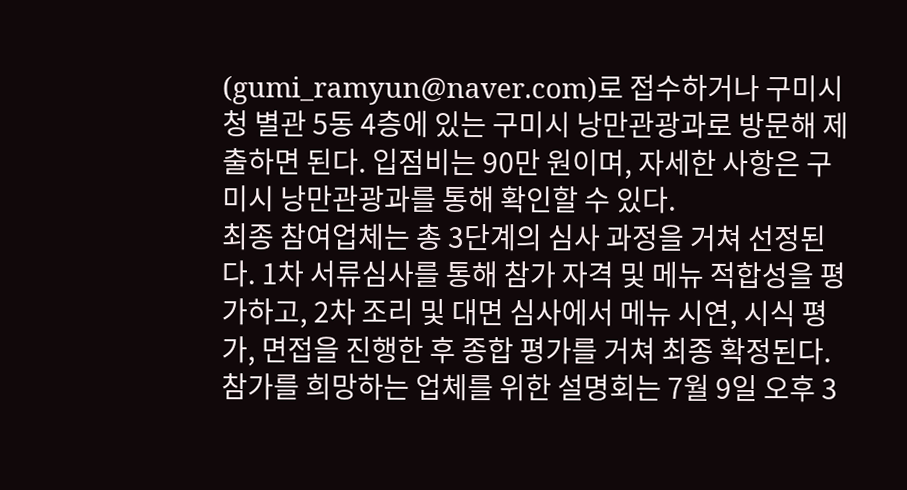(gumi_ramyun@naver.com)로 접수하거나 구미시청 별관 5동 4층에 있는 구미시 낭만관광과로 방문해 제출하면 된다. 입점비는 90만 원이며, 자세한 사항은 구미시 낭만관광과를 통해 확인할 수 있다.
최종 참여업체는 총 3단계의 심사 과정을 거쳐 선정된다. 1차 서류심사를 통해 참가 자격 및 메뉴 적합성을 평가하고, 2차 조리 및 대면 심사에서 메뉴 시연, 시식 평가, 면접을 진행한 후 종합 평가를 거쳐 최종 확정된다. 참가를 희망하는 업체를 위한 설명회는 7월 9일 오후 3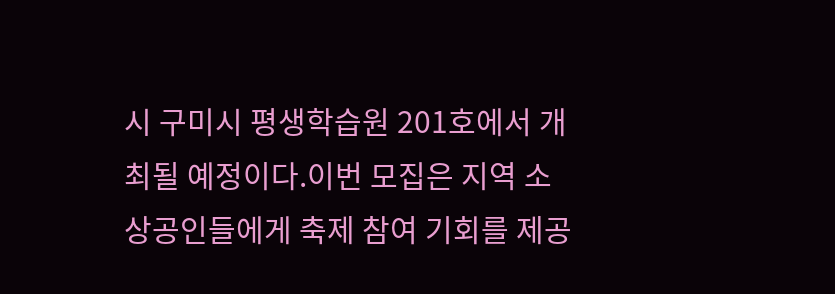시 구미시 평생학습원 201호에서 개최될 예정이다.이번 모집은 지역 소상공인들에게 축제 참여 기회를 제공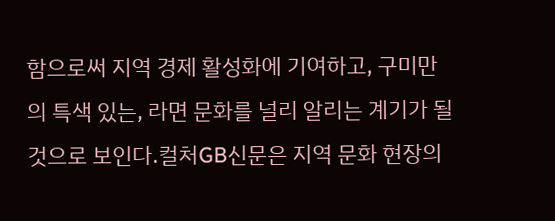함으로써 지역 경제 활성화에 기여하고, 구미만의 특색 있는, 라면 문화를 널리 알리는 계기가 될 것으로 보인다.컬처GB신문은 지역 문화 현장의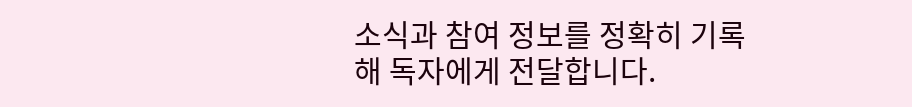소식과 참여 정보를 정확히 기록해 독자에게 전달합니다.